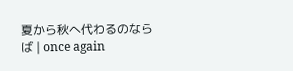夏から秋へ代わるのならば | once again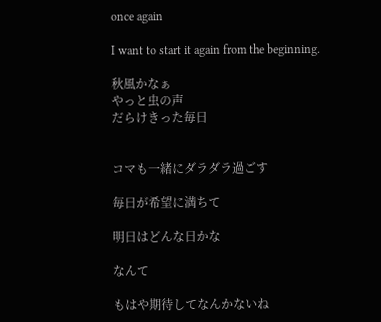once again

I want to start it again from the beginning.

秋風かなぁ
やっと虫の声
だらけきった毎日


コマも一緒にダラダラ過ごす

毎日が希望に満ちて

明日はどんな日かな

なんて

もはや期待してなんかないね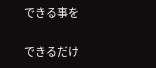できる事を

できるだけ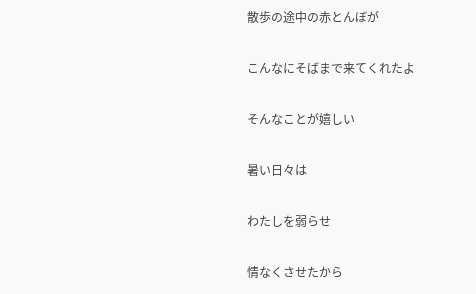散歩の途中の赤とんぼが

こんなにそばまで来てくれたよ

そんなことが嬉しい

暑い日々は

わたしを弱らせ

情なくさせたから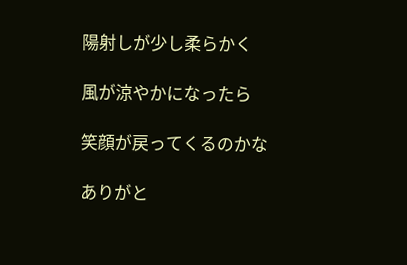陽射しが少し柔らかく

風が涼やかになったら

笑顔が戻ってくるのかな

ありがと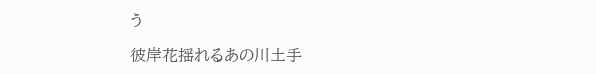う

彼岸花揺れるあの川土手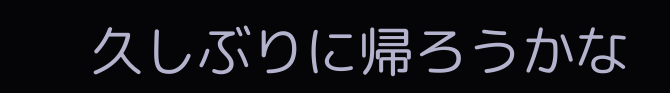久しぶりに帰ろうかな